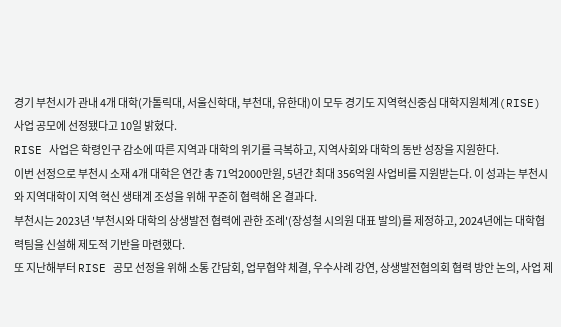경기 부천시가 관내 4개 대학(가톨릭대, 서울신학대, 부천대, 유한대)이 모두 경기도 지역혁신중심 대학지원체계(RISE) 사업 공모에 선정됐다고 10일 밝혔다.
RISE 사업은 학령인구 감소에 따른 지역과 대학의 위기를 극복하고, 지역사회와 대학의 동반 성장을 지원한다.
이번 선정으로 부천시 소재 4개 대학은 연간 총 71억2000만원, 5년간 최대 356억원 사업비를 지원받는다. 이 성과는 부천시와 지역대학이 지역 혁신 생태계 조성을 위해 꾸준히 협력해 온 결과다.
부천시는 2023년 '부천시와 대학의 상생발전 협력에 관한 조례'(장성철 시의원 대표 발의)를 제정하고, 2024년에는 대학협력팀을 신설해 제도적 기반을 마련했다.
또 지난해부터 RISE 공모 선정을 위해 소통 간담회, 업무협약 체결, 우수사례 강연, 상생발전협의회 협력 방안 논의, 사업 제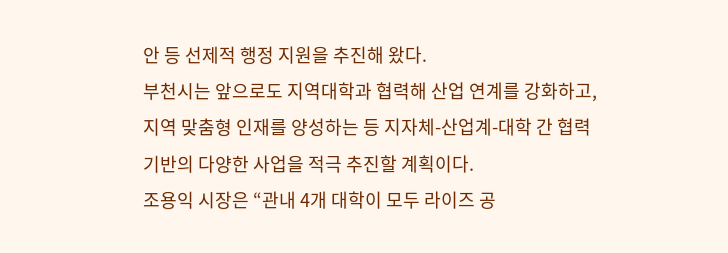안 등 선제적 행정 지원을 추진해 왔다.
부천시는 앞으로도 지역대학과 협력해 산업 연계를 강화하고, 지역 맞춤형 인재를 양성하는 등 지자체-산업계-대학 간 협력 기반의 다양한 사업을 적극 추진할 계획이다.
조용익 시장은 “관내 4개 대학이 모두 라이즈 공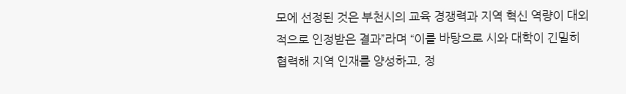모에 선정된 것은 부천시의 교육 경쟁력과 지역 혁신 역량이 대외적으로 인정받은 결과”라며 “이를 바탕으로 시와 대학이 긴밀히 협력해 지역 인재를 양성하고, 정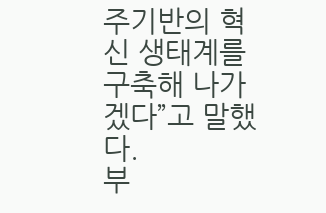주기반의 혁신 생태계를 구축해 나가겠다”고 말했다.
부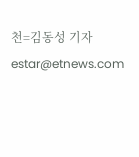천=김동성 기자 estar@etnews.com